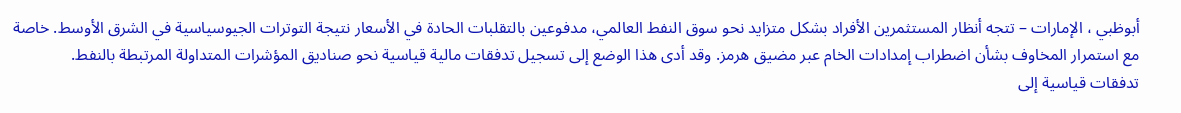أبوظبي ، الإمارات – تتجه أنظار المستثمرين الأفراد بشكل متزايد نحو سوق النفط العالمي، مدفوعين بالتقلبات الحادة في الأسعار نتيجة التوترات الجيوسياسية في الشرق الأوسط. خاصة مع استمرار المخاوف بشأن اضطراب إمدادات الخام عبر مضيق هرمز. وقد أدى هذا الوضع إلى تسجيل تدفقات مالية قياسية نحو صناديق المؤشرات المتداولة المرتبطة بالنفط.
تدفقات قياسية إلى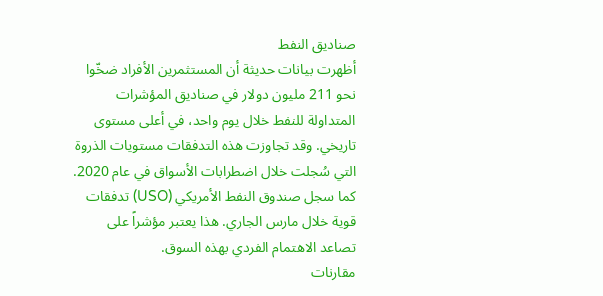صناديق النفط
أظهرت بيانات حديثة أن المستثمرين الأفراد ضخّوا نحو 211 مليون دولار في صناديق المؤشرات المتداولة للنفط خلال يوم واحد، في أعلى مستوى تاريخي. وقد تجاوزت هذه التدفقات مستويات الذروة التي سُجلت خلال اضطرابات الأسواق في عام 2020. كما سجل صندوق النفط الأمريكي (USO) تدفقات قوية خلال مارس الجاري. هذا يعتبر مؤشراً على تصاعد الاهتمام الفردي بهذه السوق.
مقارنات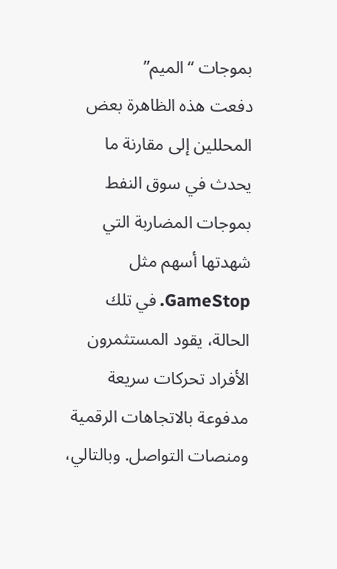بموجات “الميم”
دفعت هذه الظاهرة بعض المحللين إلى مقارنة ما يحدث في سوق النفط بموجات المضاربة التي شهدتها أسهم مثل GameStop. في تلك الحالة، يقود المستثمرون الأفراد تحركات سريعة مدفوعة بالاتجاهات الرقمية ومنصات التواصل. وبالتالي،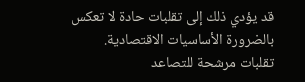قد يؤدي ذلك إلى تقلبات حادة لا تعكس بالضرورة الأساسيات الاقتصادية.
تقلبات مرشحة للتصاعد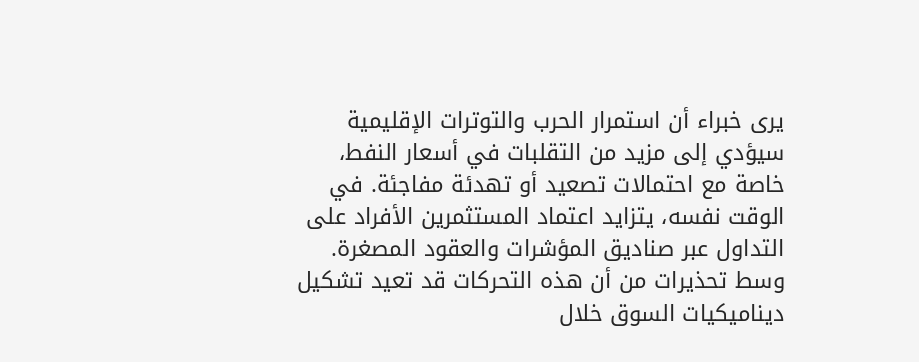يرى خبراء أن استمرار الحرب والتوترات الإقليمية سيؤدي إلى مزيد من التقلبات في أسعار النفط، خاصة مع احتمالات تصعيد أو تهدئة مفاجئة. في الوقت نفسه، يتزايد اعتماد المستثمرين الأفراد على التداول عبر صناديق المؤشرات والعقود المصغرة. وسط تحذيرات من أن هذه التحركات قد تعيد تشكيل ديناميكيات السوق خلال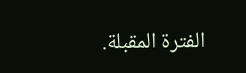الفترة المقبلة.